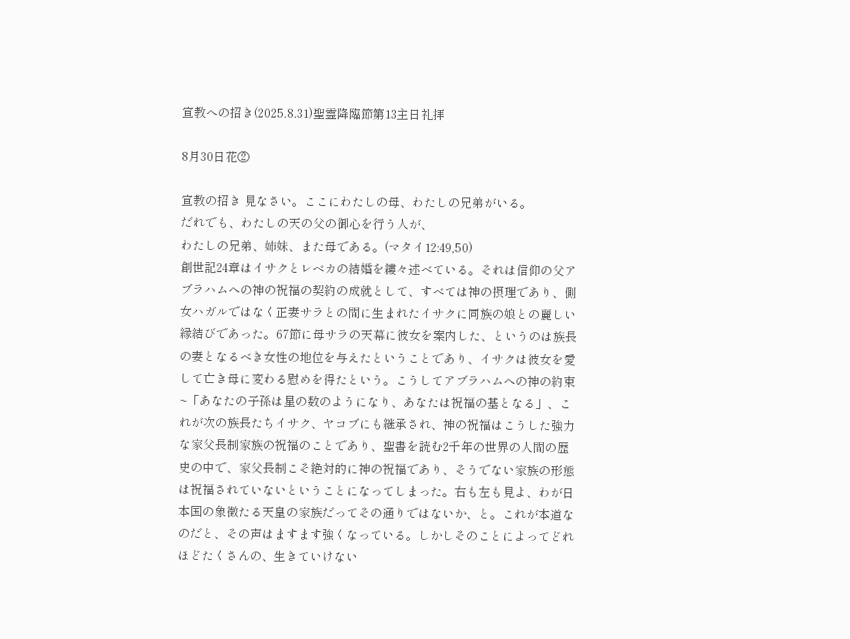宣教への招き(2025.8.31)聖霊降臨節第13主日礼拝

8月30日花②

宣教の招き 見なさい。ここにわたしの母、わたしの兄弟がいる。
だれでも、わたしの天の父の御心を行う人が、
わたしの兄弟、姉妹、また母である。(マタイ12:49,50)
創世記24章はイサクとレベカの結婚を縷々述べている。それは信仰の父アブラハムへの神の祝福の契約の成就として、すべては神の摂理であり、側女ハガルではなく正妻サラとの間に生まれたイサクに同族の娘との麗しい縁結びであった。67節に母サラの天幕に彼女を案内した、というのは族長の妻となるべき女性の地位を与えたということであり、イサクは彼女を愛して亡き母に変わる慰めを得たという。こうしてアブラハムへの神の約束~「あなたの子孫は星の数のようになり、あなたは祝福の基となる」、これが次の族長たちイサク、ヤコブにも継承され、神の祝福はこうした強力な家父長制家族の祝福のことであり、聖書を読む2千年の世界の人間の歴史の中で、家父長制こそ絶対的に神の祝福であり、そうでない家族の形態は祝福されていないということになってしまった。右も左も見よ、わが日本国の象徴たる天皇の家族だってその通りではないか、と。これが本道なのだと、その声はますます強くなっている。しかしそのことによってどれほどたくさんの、生きていけない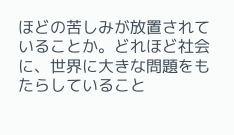ほどの苦しみが放置されていることか。どれほど社会に、世界に大きな問題をもたらしていること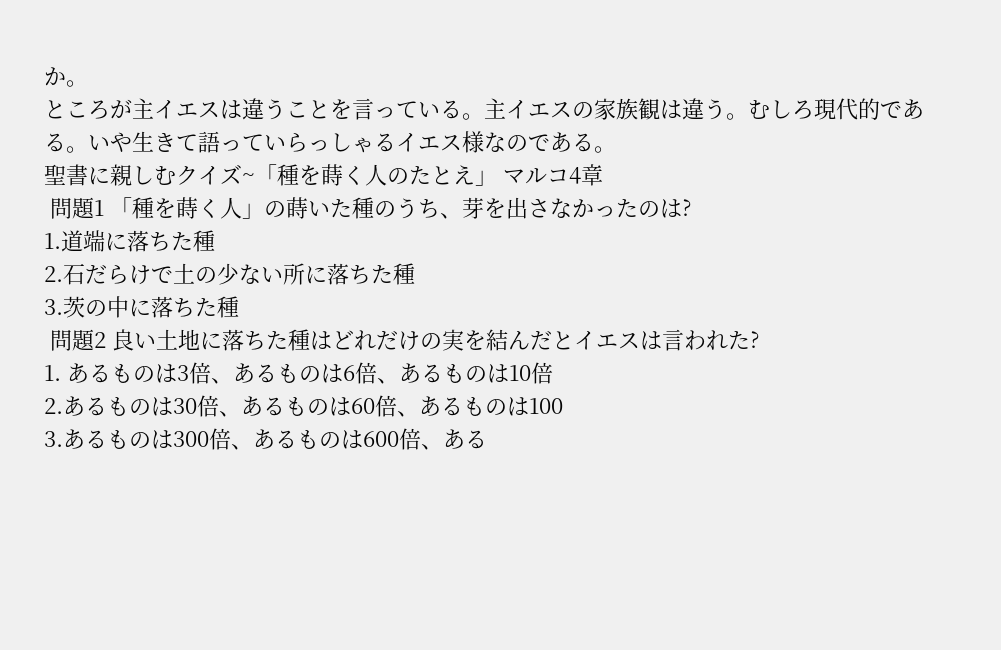か。
ところが主イエスは違うことを言っている。主イエスの家族観は違う。むしろ現代的である。いや生きて語っていらっしゃるイエス様なのである。
聖書に親しむクイズ~「種を蒔く人のたとえ」 マルコ4章
 問題1 「種を蒔く人」の蒔いた種のうち、芽を出さなかったのは?
1.道端に落ちた種
2.石だらけで土の少ない所に落ちた種
3.茨の中に落ちた種
 問題2 良い土地に落ちた種はどれだけの実を結んだとイエスは言われた?
1. あるものは3倍、あるものは6倍、あるものは10倍
2.あるものは30倍、あるものは60倍、あるものは100
3.あるものは300倍、あるものは600倍、ある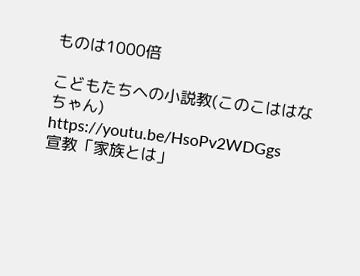ものは1000倍

こどもたちへの小説教(このこははなちゃん)
https://youtu.be/HsoPv2WDGgs
宣教「家族とは」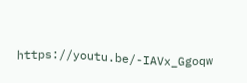https://youtu.be/-IAVx_Ggoqw